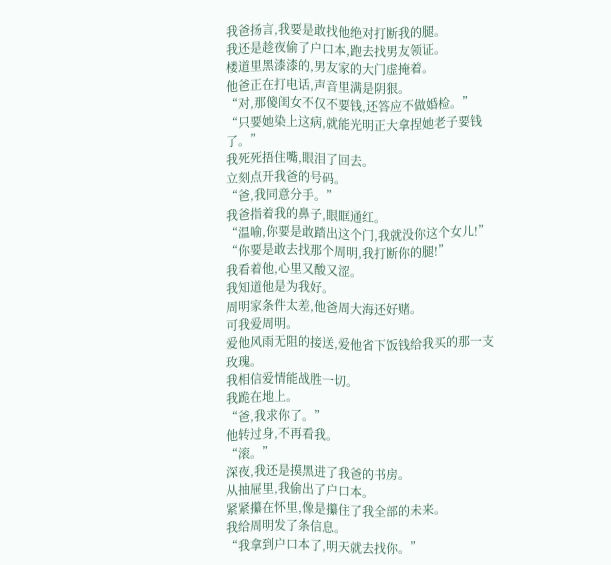我爸扬言,我要是敢找他绝对打断我的腿。
我还是趁夜偷了户口本,跑去找男友领证。
楼道里黑漆漆的,男友家的大门虚掩着。
他爸正在打电话,声音里满是阴狠。
“对,那傻闺女不仅不要钱,还答应不做婚检。”
“只要她染上这病,就能光明正大拿捏她老子要钱了。”
我死死捂住嘴,眼泪了回去。
立刻点开我爸的号码。
“爸,我同意分手。”
我爸指着我的鼻子,眼眶通红。
“温喻,你要是敢踏出这个门,我就没你这个女儿!”
“你要是敢去找那个周明,我打断你的腿!”
我看着他,心里又酸又涩。
我知道他是为我好。
周明家条件太差,他爸周大海还好赌。
可我爱周明。
爱他风雨无阻的接送,爱他省下饭钱给我买的那一支玫瑰。
我相信爱情能战胜一切。
我跪在地上。
“爸,我求你了。”
他转过身,不再看我。
“滚。”
深夜,我还是摸黑进了我爸的书房。
从抽屉里,我偷出了户口本。
紧紧攥在怀里,像是攥住了我全部的未来。
我给周明发了条信息。
“我拿到户口本了,明天就去找你。”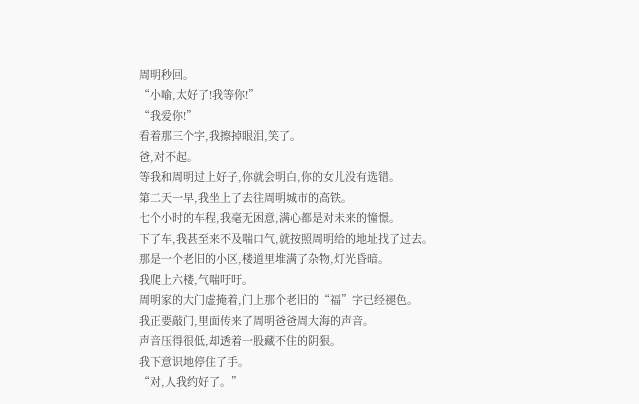周明秒回。
“小喻,太好了!我等你!”
“我爱你!”
看着那三个字,我擦掉眼泪,笑了。
爸,对不起。
等我和周明过上好子,你就会明白,你的女儿没有选错。
第二天一早,我坐上了去往周明城市的高铁。
七个小时的车程,我毫无困意,满心都是对未来的憧憬。
下了车,我甚至来不及喘口气,就按照周明给的地址找了过去。
那是一个老旧的小区,楼道里堆满了杂物,灯光昏暗。
我爬上六楼,气喘吁吁。
周明家的大门虚掩着,门上那个老旧的“福”字已经褪色。
我正要敲门,里面传来了周明爸爸周大海的声音。
声音压得很低,却透着一股藏不住的阴狠。
我下意识地停住了手。
“对,人我约好了。”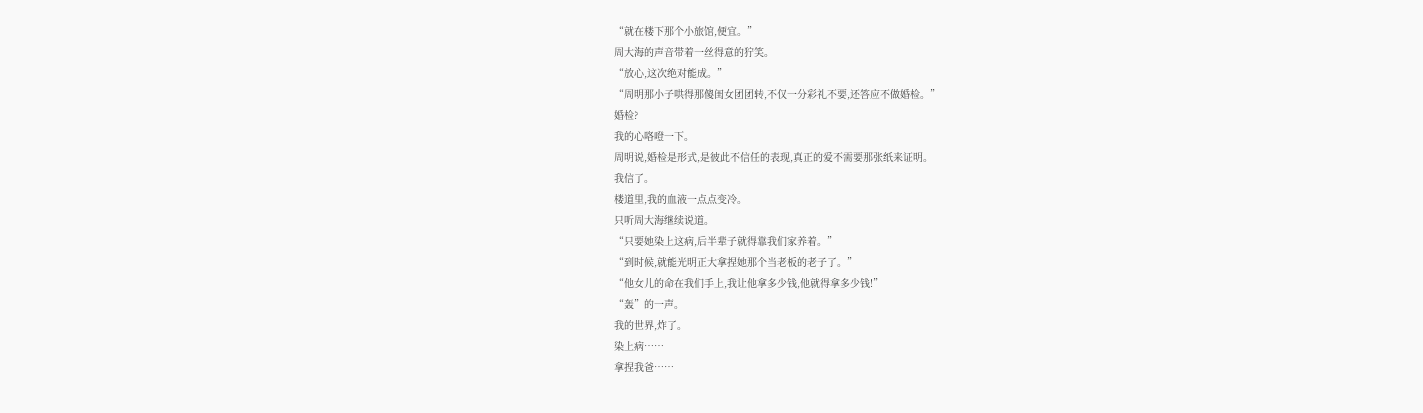“就在楼下那个小旅馆,便宜。”
周大海的声音带着一丝得意的狞笑。
“放心,这次绝对能成。”
“周明那小子哄得那傻闺女团团转,不仅一分彩礼不要,还答应不做婚检。”
婚检?
我的心咯噔一下。
周明说,婚检是形式,是彼此不信任的表现,真正的爱不需要那张纸来证明。
我信了。
楼道里,我的血液一点点变冷。
只听周大海继续说道。
“只要她染上这病,后半辈子就得靠我们家养着。”
“到时候,就能光明正大拿捏她那个当老板的老子了。”
“他女儿的命在我们手上,我让他拿多少钱,他就得拿多少钱!”
“轰”的一声。
我的世界,炸了。
染上病……
拿捏我爸……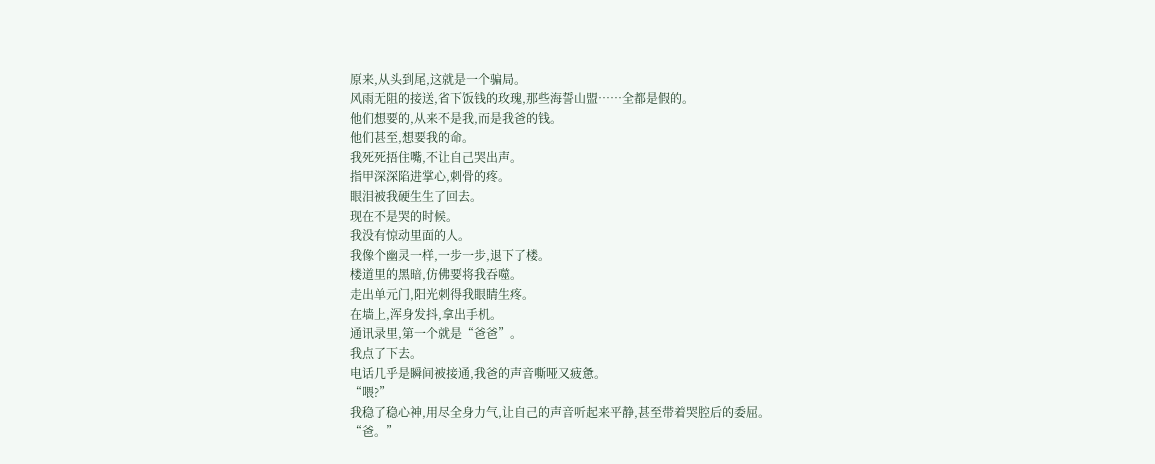原来,从头到尾,这就是一个骗局。
风雨无阻的接送,省下饭钱的玫瑰,那些海誓山盟……全都是假的。
他们想要的,从来不是我,而是我爸的钱。
他们甚至,想要我的命。
我死死捂住嘴,不让自己哭出声。
指甲深深陷进掌心,刺骨的疼。
眼泪被我硬生生了回去。
现在不是哭的时候。
我没有惊动里面的人。
我像个幽灵一样,一步一步,退下了楼。
楼道里的黑暗,仿佛要将我吞噬。
走出单元门,阳光刺得我眼睛生疼。
在墙上,浑身发抖,拿出手机。
通讯录里,第一个就是“爸爸”。
我点了下去。
电话几乎是瞬间被接通,我爸的声音嘶哑又疲惫。
“喂?”
我稳了稳心神,用尽全身力气,让自己的声音听起来平静,甚至带着哭腔后的委屈。
“爸。”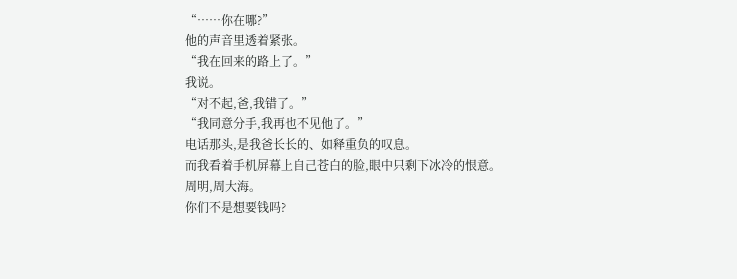“……你在哪?”
他的声音里透着紧张。
“我在回来的路上了。”
我说。
“对不起,爸,我错了。”
“我同意分手,我再也不见他了。”
电话那头,是我爸长长的、如释重负的叹息。
而我看着手机屏幕上自己苍白的脸,眼中只剩下冰冷的恨意。
周明,周大海。
你们不是想要钱吗?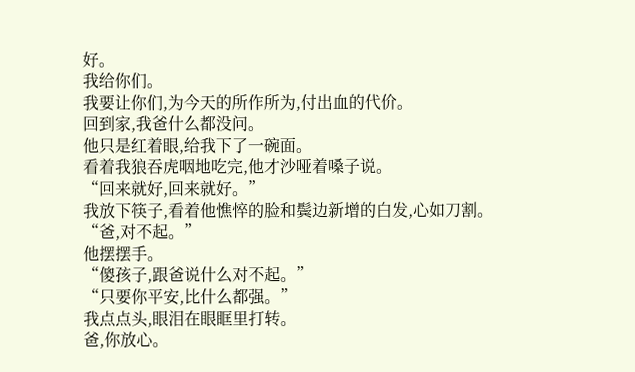好。
我给你们。
我要让你们,为今天的所作所为,付出血的代价。
回到家,我爸什么都没问。
他只是红着眼,给我下了一碗面。
看着我狼吞虎咽地吃完,他才沙哑着嗓子说。
“回来就好,回来就好。”
我放下筷子,看着他憔悴的脸和鬓边新增的白发,心如刀割。
“爸,对不起。”
他摆摆手。
“傻孩子,跟爸说什么对不起。”
“只要你平安,比什么都强。”
我点点头,眼泪在眼眶里打转。
爸,你放心。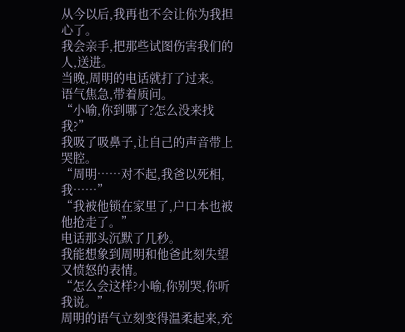从今以后,我再也不会让你为我担心了。
我会亲手,把那些试图伤害我们的人,送进。
当晚,周明的电话就打了过来。
语气焦急,带着质问。
“小喻,你到哪了?怎么没来找我?”
我吸了吸鼻子,让自己的声音带上哭腔。
“周明……对不起,我爸以死相,我……”
“我被他锁在家里了,户口本也被他抢走了。”
电话那头沉默了几秒。
我能想象到周明和他爸此刻失望又愤怒的表情。
“怎么会这样?小喻,你别哭,你听我说。”
周明的语气立刻变得温柔起来,充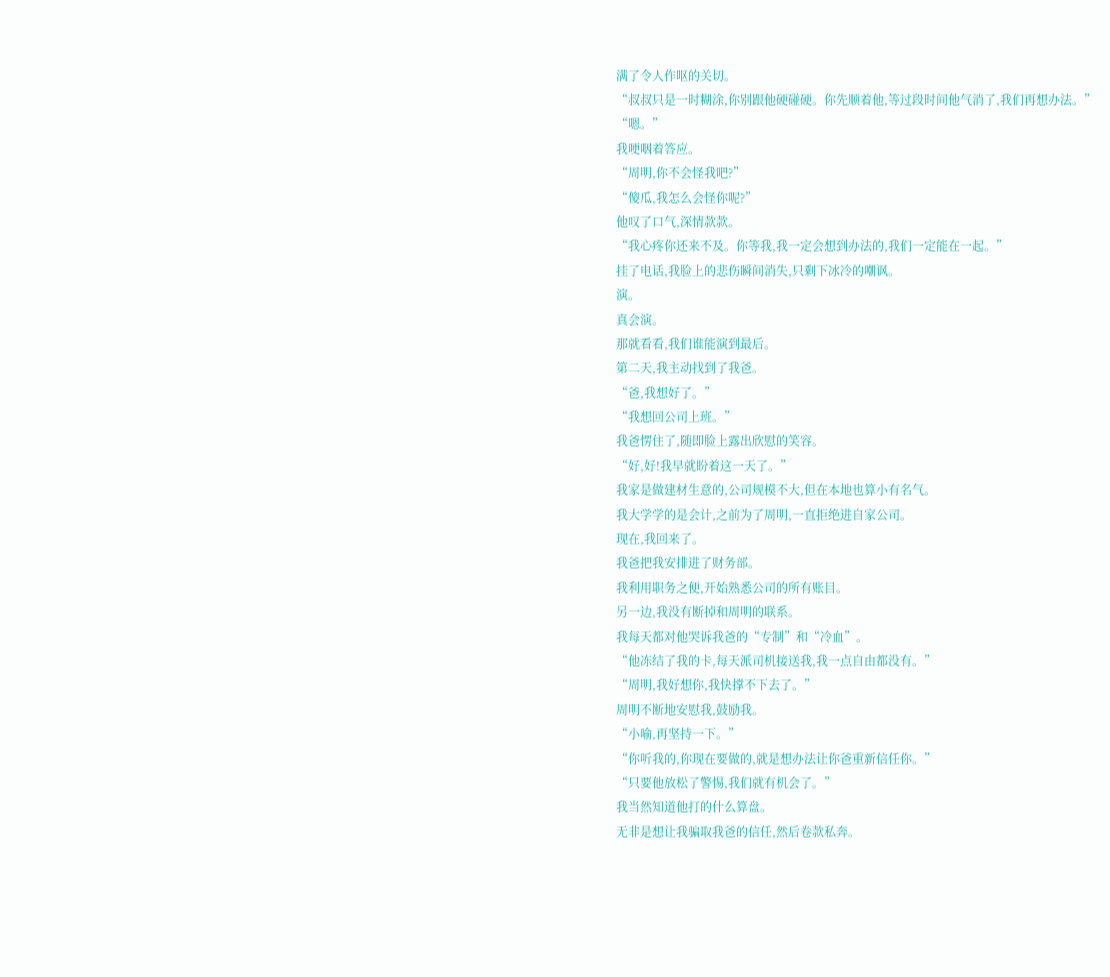满了令人作呕的关切。
“叔叔只是一时糊涂,你别跟他硬碰硬。你先顺着他,等过段时间他气消了,我们再想办法。”
“嗯。”
我哽咽着答应。
“周明,你不会怪我吧?”
“傻瓜,我怎么会怪你呢?”
他叹了口气,深情款款。
“我心疼你还来不及。你等我,我一定会想到办法的,我们一定能在一起。”
挂了电话,我脸上的悲伤瞬间消失,只剩下冰冷的嘲讽。
演。
真会演。
那就看看,我们谁能演到最后。
第二天,我主动找到了我爸。
“爸,我想好了。”
“我想回公司上班。”
我爸愣住了,随即脸上露出欣慰的笑容。
“好,好!我早就盼着这一天了。”
我家是做建材生意的,公司规模不大,但在本地也算小有名气。
我大学学的是会计,之前为了周明,一直拒绝进自家公司。
现在,我回来了。
我爸把我安排进了财务部。
我利用职务之便,开始熟悉公司的所有账目。
另一边,我没有断掉和周明的联系。
我每天都对他哭诉我爸的“专制”和“冷血”。
“他冻结了我的卡,每天派司机接送我,我一点自由都没有。”
“周明,我好想你,我快撑不下去了。”
周明不断地安慰我,鼓励我。
“小喻,再坚持一下。”
“你听我的,你现在要做的,就是想办法让你爸重新信任你。”
“只要他放松了警惕,我们就有机会了。”
我当然知道他打的什么算盘。
无非是想让我骗取我爸的信任,然后卷款私奔。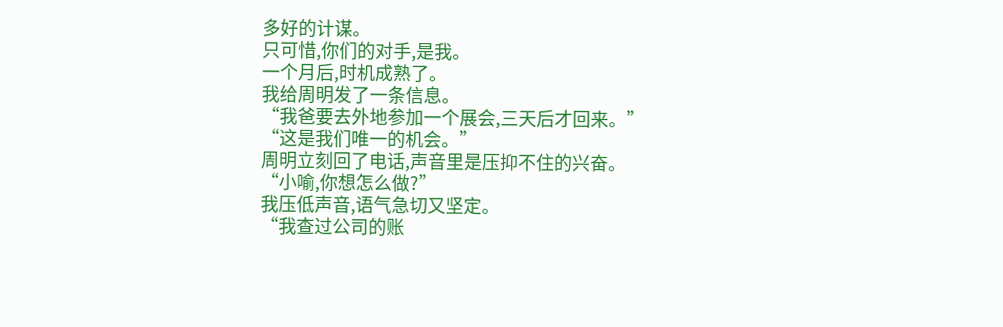多好的计谋。
只可惜,你们的对手,是我。
一个月后,时机成熟了。
我给周明发了一条信息。
“我爸要去外地参加一个展会,三天后才回来。”
“这是我们唯一的机会。”
周明立刻回了电话,声音里是压抑不住的兴奋。
“小喻,你想怎么做?”
我压低声音,语气急切又坚定。
“我查过公司的账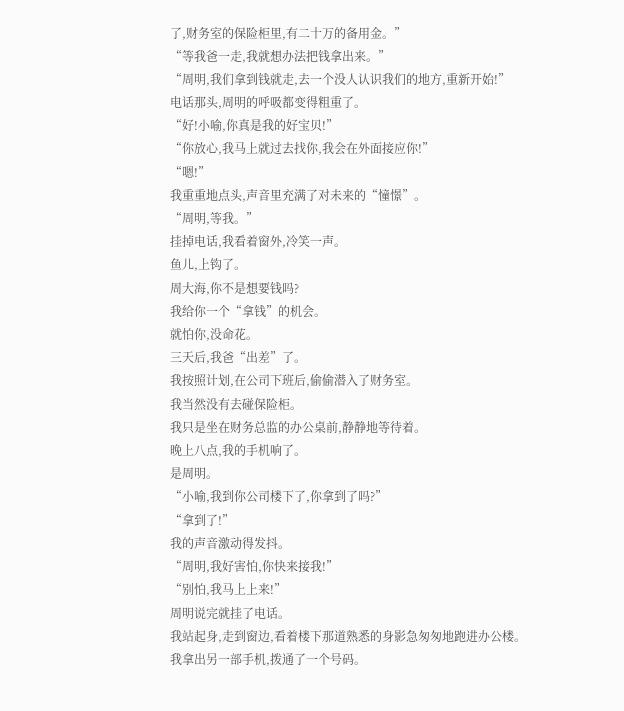了,财务室的保险柜里,有二十万的备用金。”
“等我爸一走,我就想办法把钱拿出来。”
“周明,我们拿到钱就走,去一个没人认识我们的地方,重新开始!”
电话那头,周明的呼吸都变得粗重了。
“好!小喻,你真是我的好宝贝!”
“你放心,我马上就过去找你,我会在外面接应你!”
“嗯!”
我重重地点头,声音里充满了对未来的“憧憬”。
“周明,等我。”
挂掉电话,我看着窗外,冷笑一声。
鱼儿,上钩了。
周大海,你不是想要钱吗?
我给你一个“拿钱”的机会。
就怕你,没命花。
三天后,我爸“出差”了。
我按照计划,在公司下班后,偷偷潜入了财务室。
我当然没有去碰保险柜。
我只是坐在财务总监的办公桌前,静静地等待着。
晚上八点,我的手机响了。
是周明。
“小喻,我到你公司楼下了,你拿到了吗?”
“拿到了!”
我的声音激动得发抖。
“周明,我好害怕,你快来接我!”
“别怕,我马上上来!”
周明说完就挂了电话。
我站起身,走到窗边,看着楼下那道熟悉的身影急匆匆地跑进办公楼。
我拿出另一部手机,拨通了一个号码。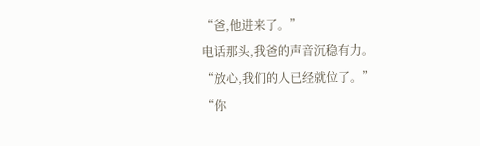“爸,他进来了。”
电话那头,我爸的声音沉稳有力。
“放心,我们的人已经就位了。”
“你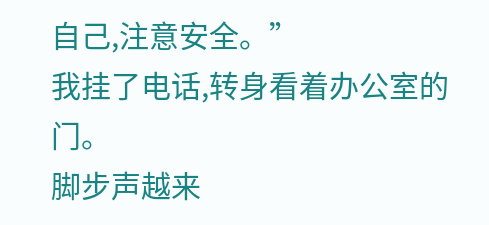自己,注意安全。”
我挂了电话,转身看着办公室的门。
脚步声越来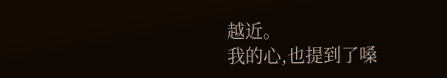越近。
我的心,也提到了嗓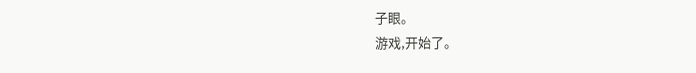子眼。
游戏,开始了。